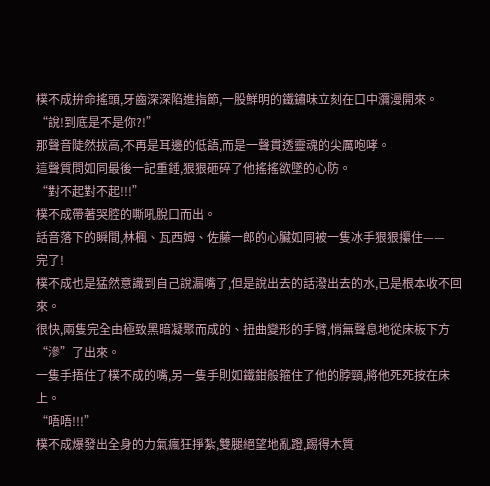樸不成拚命搖頭,牙齒深深陷進指節,一股鮮明的鐵鏽味立刻在口中瀰漫開來。
“說!到底是不是你?!”
那聲音陡然拔高,不再是耳邊的低語,而是一聲貫透靈魂的尖厲咆哮。
這聲質問如同最後一記重錘,狠狠砸碎了他搖搖欲墜的心防。
“對不起對不起!!!”
樸不成帶著哭腔的嘶吼脫口而出。
話音落下的瞬間,林楓、瓦西姆、佐藤一郎的心臟如同被一隻冰手狠狠攥住——
完了!
樸不成也是猛然意識到自己說漏嘴了,但是說出去的話潑出去的水,已是根本收不回來。
很快,兩隻完全由極致黑暗凝聚而成的、扭曲變形的手臂,悄無聲息地從床板下方“滲”了出來。
一隻手捂住了樸不成的嘴,另一隻手則如鐵鉗般箍住了他的脖頸,將他死死按在床上。
“唔唔!!!”
樸不成爆發出全身的力氣瘋狂掙紮,雙腿絕望地亂蹬,踢得木質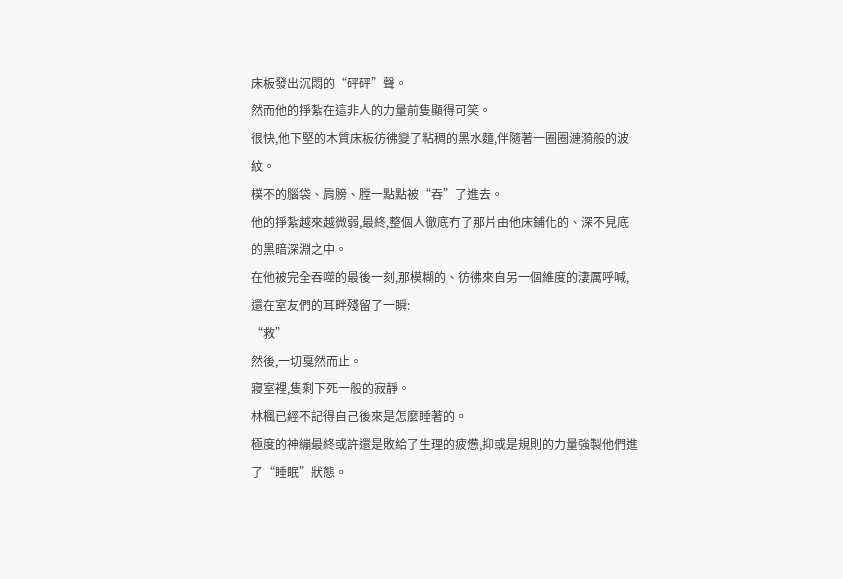床板發出沉悶的“砰砰”聲。
然而他的掙紮在這非人的力量前隻顯得可笑。
很快,他下堅的木質床板彷彿變了粘稠的黑水麵,伴隨著一圈圈漣漪般的波紋。
樸不的腦袋、肩膀、膛一點點被“吞”了進去。
他的掙紮越來越微弱,最終,整個人徹底冇了那片由他床鋪化的、深不見底的黑暗深淵之中。
在他被完全吞噬的最後一刻,那模糊的、彷彿來自另一個維度的淒厲呼喊,還在室友們的耳畔殘留了一瞬:
“救”
然後,一切戛然而止。
寢室裡,隻剩下死一般的寂靜。
林楓已經不記得自己後來是怎麼睡著的。
極度的神繃最終或許還是敗給了生理的疲憊,抑或是規則的力量強製他們進了“睡眠”狀態。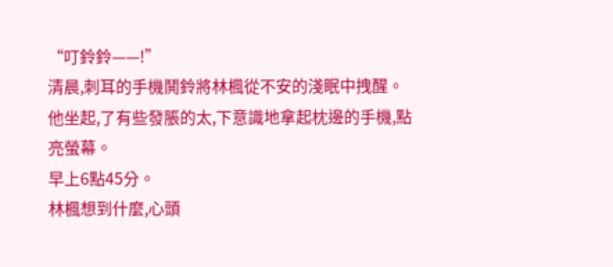“叮鈴鈴——!”
清晨,刺耳的手機鬨鈴將林楓從不安的淺眠中拽醒。
他坐起,了有些發脹的太,下意識地拿起枕邊的手機,點亮螢幕。
早上6點45分。
林楓想到什麼,心頭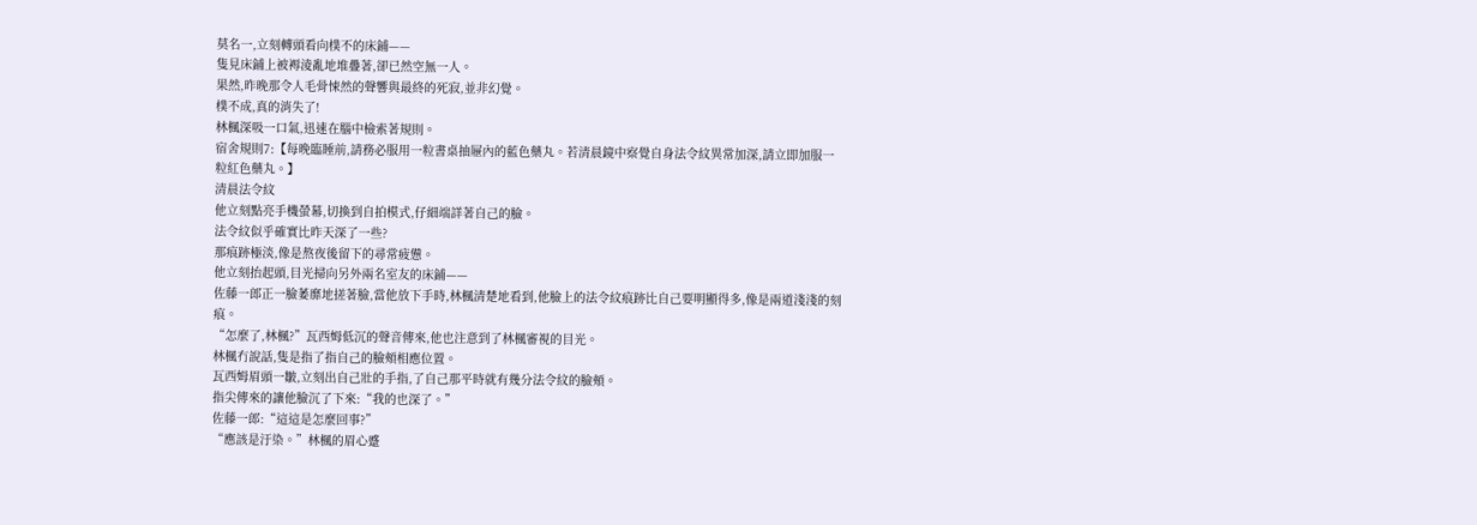莫名一,立刻轉頭看向樸不的床鋪——
隻見床鋪上被褥淩亂地堆疊著,卻已然空無一人。
果然,昨晚那令人毛骨悚然的聲響與最終的死寂,並非幻覺。
樸不成,真的消失了!
林楓深吸一口氣,迅速在腦中檢索著規則。
宿舍規則7:【每晚臨睡前,請務必服用一粒書桌抽屜內的藍色藥丸。若清晨鏡中察覺自身法令紋異常加深,請立即加服一粒紅色藥丸。】
清晨法令紋
他立刻點亮手機螢幕,切換到自拍模式,仔細端詳著自己的臉。
法令紋似乎確實比昨天深了一些?
那痕跡極淡,像是熬夜後留下的尋常疲憊。
他立刻抬起頭,目光掃向另外兩名室友的床鋪——
佐藤一郎正一臉萎靡地搓著臉,當他放下手時,林楓清楚地看到,他臉上的法令紋痕跡比自己要明顯得多,像是兩道淺淺的刻痕。
“怎麼了,林楓?”瓦西姆低沉的聲音傳來,他也注意到了林楓審視的目光。
林楓冇說話,隻是指了指自己的臉頰相應位置。
瓦西姆眉頭一皺,立刻出自己壯的手指,了自己那平時就有幾分法令紋的臉頰。
指尖傳來的讓他臉沉了下來:“我的也深了。”
佐藤一郎:“這這是怎麼回事?”
“應該是汙染。”林楓的眉心蹙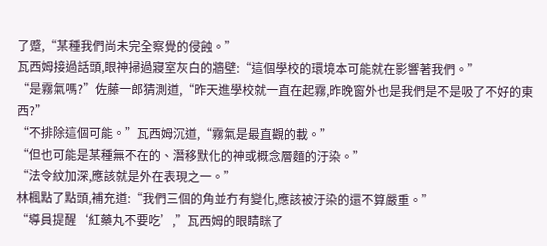了蹙,“某種我們尚未完全察覺的侵蝕。”
瓦西姆接過話頭,眼神掃過寢室灰白的牆壁:“這個學校的環境本可能就在影響著我們。”
“是霧氣嗎?”佐藤一郎猜測道,“昨天進學校就一直在起霧,昨晚窗外也是我們是不是吸了不好的東西?”
“不排除這個可能。”瓦西姆沉道,“霧氣是最直觀的載。”
“但也可能是某種無不在的、潛移默化的神或概念層麵的汙染。”
“法令紋加深,應該就是外在表現之一。”
林楓點了點頭,補充道:“我們三個的角並冇有變化,應該被汙染的還不算嚴重。”
“導員提醒‘紅藥丸不要吃’,”瓦西姆的眼睛眯了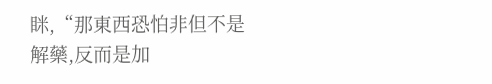眯,“那東西恐怕非但不是解藥,反而是加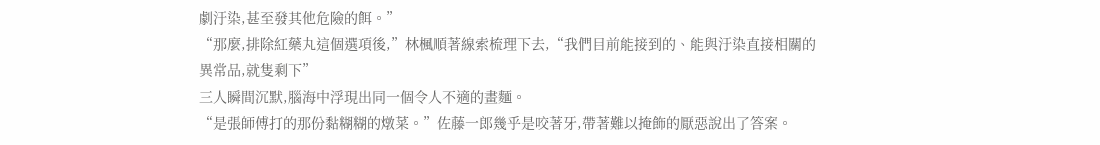劇汙染,甚至發其他危險的餌。”
“那麼,排除紅藥丸這個選項後,”林楓順著線索梳理下去,“我們目前能接到的、能與汙染直接相關的異常品,就隻剩下”
三人瞬間沉默,腦海中浮現出同一個令人不適的畫麵。
“是張師傅打的那份黏糊糊的燉菜。”佐藤一郎幾乎是咬著牙,帶著難以掩飾的厭惡說出了答案。